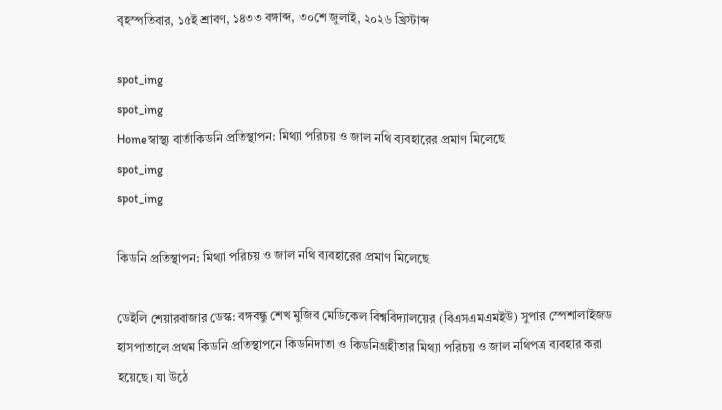বৃহস্পতিবার, ১৫ই শ্রাবণ, ১৪৩৩ বঙ্গাব্দ, ৩০শে জুলাই, ২০২৬ খ্রিস্টাব্দ

spot_img
spot_img
Homeস্বাস্থ্য বার্তাকিডনি প্রতিস্থাপন: মিথ্যা পরিচয় ও জাল নথি ব্যবহারের প্রমাণ মিলেছে
spot_img
spot_img

কিডনি প্রতিস্থাপন: মিথ্যা পরিচয় ও জাল নথি ব্যবহারের প্রমাণ মিলেছে

ডেইলি শেয়ারবাজার ডেস্ক: বঙ্গবন্ধু শেখ মুজিব মেডিকেল বিশ্ববিদ্যালয়ের (বিএসএমএমইউ) সুপার স্পেশালাইজড হাসপাতালে প্রথম কিডনি প্রতিস্থাপনে কিডনিদাতা ও কিডনিগ্রহীতার মিথ্যা পরিচয় ও জাল নথিপত্র ব্যবহার করা হয়েছে। যা উঠে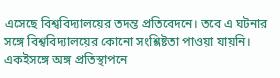এসেছে বিশ্ববিদ্যালয়ের তদন্ত প্রতিবেদনে। তবে এ ঘটনার সঙ্গে বিশ্ববিদ্যালয়ের কোনো সংশ্লিষ্টতা পাওয়া যায়নি। একইসঙ্গে অঙ্গ প্রতিস্থাপনে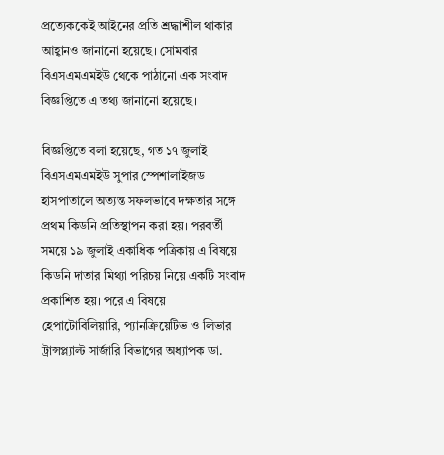প্রত্যেককেই আইনের প্রতি শ্রদ্ধাশীল থাকার আহ্বানও জানানো হয়েছে। সোমবার বিএসএমএমইউ থেকে পাঠানো এক সংবাদ বিজ্ঞপ্তিতে এ তথ্য জানানো হয়েছে।

বিজ্ঞপ্তিতে বলা হয়েছে, গত ১৭ জুলাই বিএসএমএমইউ সুপার স্পেশালাইজড হাসপাতালে অত্যন্ত সফলভাবে দক্ষতার সঙ্গে প্রথম কিডনি প্রতিস্থাপন করা হয়। পরবর্তী সময়ে ১৯ জুলাই একাধিক পত্রিকায় এ বিষয়ে কিডনি দাতার মিথ্যা পরিচয় নিয়ে একটি সংবাদ প্রকাশিত হয়। পরে এ বিষয়ে হেপাটোবিলিয়ারি, প্যানক্রিয়েটিভ ও লিভার ট্রান্সপ্ল্যাল্ট সার্জারি বিভাগের অধ্যাপক ডা.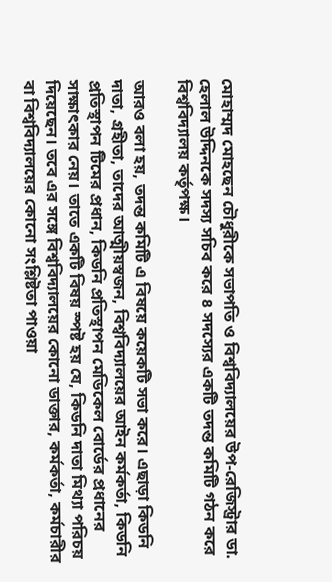মোহাম্মদ মোহছেন চৌধুরীকে সভাপতি ও বিশ্ববিদ্যালয়ের উপ-রেজিস্ট্রার ডা. হেলাল উদ্দিনকে সদস্য সচিব করে ৪ সদস্যের একটি তদন্ত কমিটি গঠন করে বিশ্ববিদ্যালয় কর্তৃপক্ষ।

আরও বলা হয়, তদন্ত কমিটি এ বিষয়ে কয়েকটি সভা করে। এছাড়া কিডনি দাতা, গ্রহীতা, তাদের আত্মীয়স্বজন, বিশ্ববিদ্যালয়ের আইন কর্মকর্তা, কিডনি প্রতিস্থাপন টিমের প্রধান, কিডনি প্রতিস্থাপন মেডিকেল বোর্ডের প্রধানের সাক্ষাৎকার নেয়। তাতে একটি বিষয় স্পষ্ট হয় যে, কিডনি দাতা মিথ্যা পরিচয় দিয়েছেন। তবে এর সঙ্গে বিশ্ববিদ্যালয়ের কোনো ডাক্তার, কর্মকর্তা, কর্মচারীর বা বিশ্ববিদ্যালয়ের কোনো সংশ্লিষ্টতা পাওয়া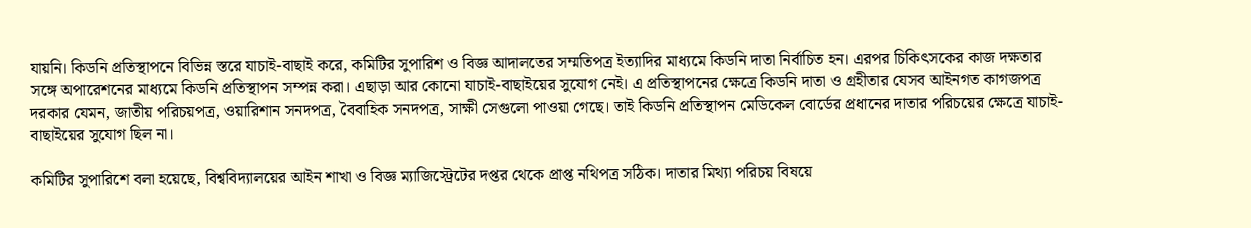যায়নি। কিডনি প্রতিস্থাপনে বিভিন্ন স্তরে যাচাই-বাছাই করে, কমিটির সুপারিশ ও বিজ্ঞ আদালতের সম্মতিপত্র ইত্যাদির মাধ্যমে কিডনি দাতা নির্বাচিত হন। এরপর চিকিৎসকের কাজ দক্ষতার সঙ্গে অপারেশনের মাধ্যমে কিডনি প্রতিস্থাপন সম্পন্ন করা। এছাড়া আর কোনো যাচাই-বাছাইয়ের সুযোগ নেই। এ প্রতিস্থাপনের ক্ষেত্রে কিডনি দাতা ও গ্রহীতার যেসব আইনগত কাগজপত্র দরকার যেমন, জাতীয় পরিচয়পত্র, ওয়ারিশান সনদপত্র, বৈবাহিক সনদপত্র, সাক্ষী সেগুলো পাওয়া গেছে। তাই কিডনি প্রতিস্থাপন মেডিকেল বোর্ডের প্রধানের দাতার পরিচয়ের ক্ষেত্রে যাচাই-বাছাইয়ের সুযোগ ছিল না।

কমিটির সুপারিশে বলা হয়েছে, বিশ্ববিদ্যালয়ের আইন শাখা ও বিজ্ঞ ম্যাজিস্ট্রেটের দপ্তর থেকে প্রাপ্ত নথিপত্র সঠিক। দাতার মিথ্যা পরিচয় বিষয়ে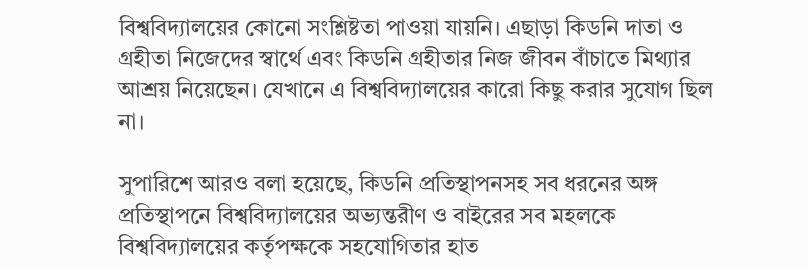বিশ্ববিদ্যালয়ের কোনো সংশ্লিষ্টতা পাওয়া যায়নি। এছাড়া কিডনি দাতা ও গ্রহীতা নিজেদের স্বার্থে এবং কিডনি গ্রহীতার নিজ জীবন বাঁচাতে মিথ্যার আশ্রয় নিয়েছেন। যেখানে এ বিশ্ববিদ্যালয়ের কারো কিছু করার সুযোগ ছিল না।

সুপারিশে আরও বলা হয়েছে, কিডনি প্রতিস্থাপনসহ সব ধরনের অঙ্গ প্রতিস্থাপনে বিশ্ববিদ্যালয়ের অভ্যন্তরীণ ও বাইরের সব মহলকে বিশ্ববিদ্যালয়ের কর্তৃপক্ষকে সহযোগিতার হাত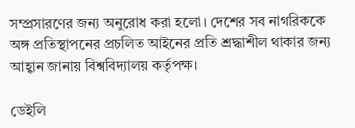সম্প্রসারণের জন্য অনুরোধ করা হলো। দেশের সব নাগরিককে অঙ্গ প্রতিস্থাপনের প্রচলিত আইনের প্রতি শ্রদ্ধাশীল থাকার জন্য আহ্বান জানায় বিশ্ববিদ্যালয় কর্তৃপক্ষ।

ডেইলি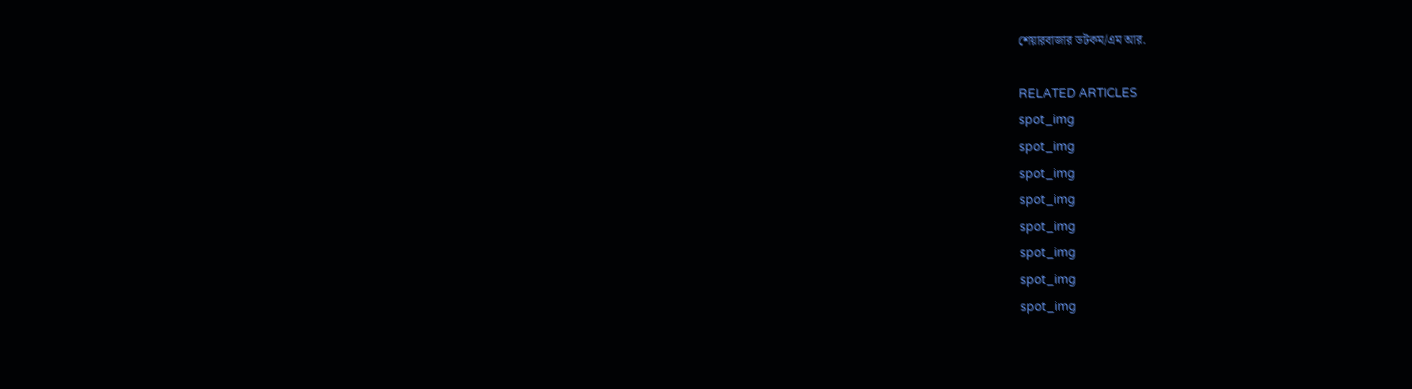শেয়ারবাজার ডটকম/এম আর.

RELATED ARTICLES
spot_img
spot_img
spot_img
spot_img
spot_img
spot_img
spot_img
spot_img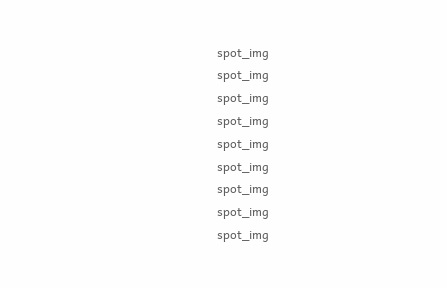spot_img
spot_img
spot_img
spot_img
spot_img
spot_img
spot_img
spot_img
spot_img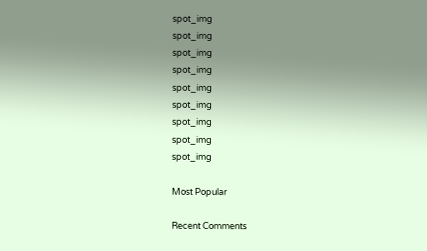spot_img
spot_img
spot_img
spot_img
spot_img
spot_img
spot_img
spot_img
spot_img

Most Popular

Recent Comments